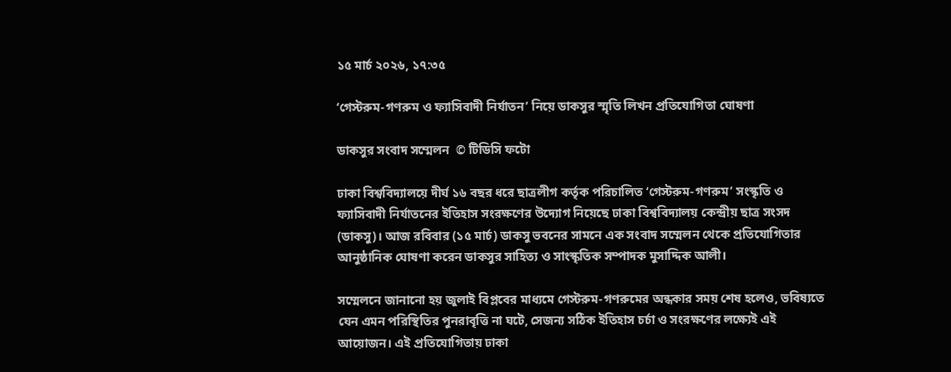১৫ মার্চ ২০২৬, ১৭:৩৫

‘গেস্টরুম-গণরুম ও ফ্যাসিবাদী নির্যাতন’ নিয়ে ডাকসুর স্মৃতি লিখন প্রতিযোগিতা ঘোষণা

ডাকসুর সংবাদ সম্মেলন  © টিডিসি ফটো

ঢাকা বিশ্ববিদ্যালয়ে দীর্ঘ ১৬ বছর ধরে ছাত্রলীগ কর্তৃক পরিচালিত ‘গেস্টরুম-গণরুম’ সংস্কৃতি ও ফ্যাসিবাদী নির্যাতনের ইতিহাস সংরক্ষণের উদ্যোগ নিয়েছে ঢাকা বিশ্ববিদ্যালয় কেন্দ্রীয় ছাত্র সংসদ (ডাকসু)। আজ রবিবার (১৫ মার্চ) ডাকসু ভবনের সামনে এক সংবাদ সম্মেলন থেকে প্রতিযোগিতার আনুষ্ঠানিক ঘোষণা করেন ডাকসুর সাহিত্য ও সাংস্কৃতিক সম্পাদক মুসাদ্দিক আলী।

সম্মেলনে জানানো হয় জুলাই বিপ্লবের মাধ্যমে গেস্টরুম-গণরুমের অন্ধকার সময় শেষ হলেও, ভবিষ্যতে যেন এমন পরিস্থিতির পুনরাবৃত্তি না ঘটে, সেজন্য সঠিক ইতিহাস চর্চা ও সংরক্ষণের লক্ষ্যেই এই আয়োজন। এই প্রতিযোগিতায় ঢাকা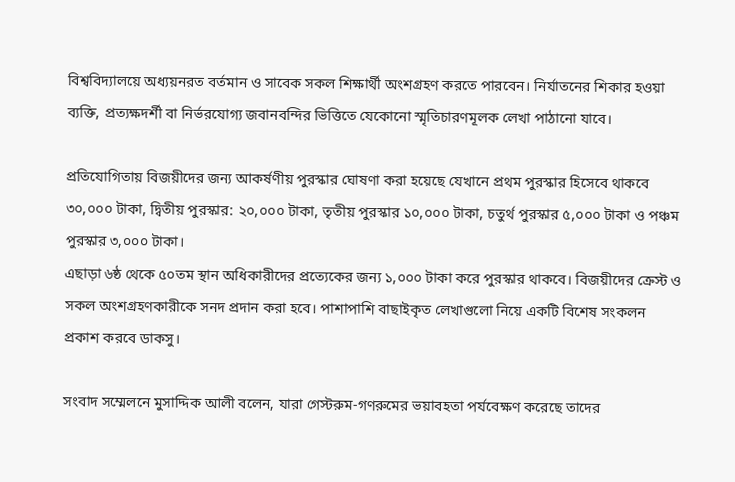বিশ্ববিদ্যালয়ে অধ্যয়নরত বর্তমান ও সাবেক সকল শিক্ষার্থী অংশগ্রহণ করতে পারবেন। নির্যাতনের শিকার হওয়া ব্যক্তি, প্রত্যক্ষদর্শী বা নির্ভরযোগ্য জবানবন্দির ভিত্তিতে যেকোনো স্মৃতিচারণমূলক লেখা পাঠানো যাবে।

প্রতিযোগিতায় বিজয়ীদের জন্য আকর্ষণীয় পুরস্কার ঘোষণা করা হয়েছে যেখানে প্রথম পুরস্কার হিসেবে থাকবে ৩০,০০০ টাকা, দ্বিতীয় পুরস্কার: ২০,০০০ টাকা, তৃতীয় পুরস্কার ১০,০০০ টাকা, চতুর্থ পুরস্কার ৫,০০০ টাকা ও পঞ্চম পুরস্কার ৩,০০০ টাকা।
এছাড়া ৬ষ্ঠ থেকে ৫০তম স্থান অধিকারীদের প্রত্যেকের জন্য ১,০০০ টাকা করে পুরস্কার থাকবে। বিজয়ীদের ক্রেস্ট ও সকল অংশগ্রহণকারীকে সনদ প্রদান করা হবে। পাশাপাশি বাছাইকৃত লেখাগুলো নিয়ে একটি বিশেষ সংকলন প্রকাশ করবে ডাকসু।

সংবাদ সম্মেলনে মুসাদ্দিক আলী বলেন, যারা গেস্টরুম-গণরুমের ভয়াবহতা পর্যবেক্ষণ করেছে তাদের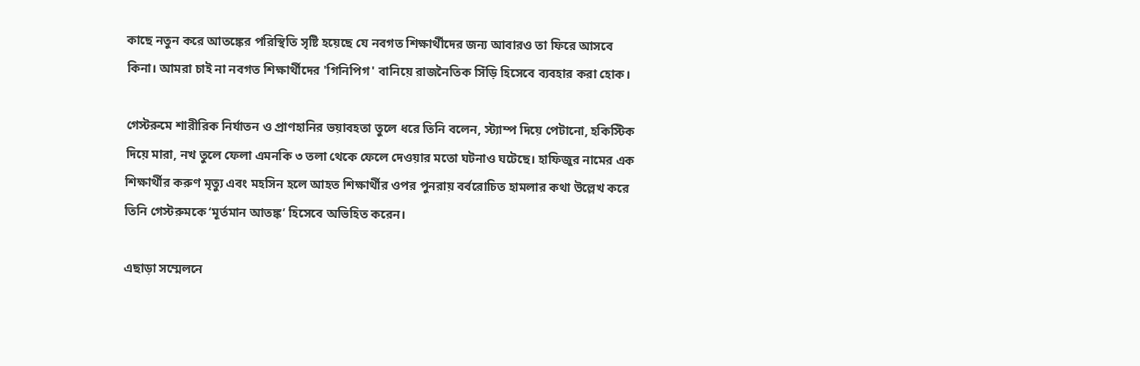কাছে নতুন করে আতঙ্কের পরিস্থিতি সৃষ্টি হয়েছে যে নবগত শিক্ষার্থীদের জন্য আবারও তা ফিরে আসবে কিনা। আমরা চাই না নবগত শিক্ষার্থীদের 'গিনিপিগ' বানিয়ে রাজনৈতিক সিঁড়ি হিসেবে ব্যবহার করা হোক।

গেস্টরুমে শারীরিক নির্যাতন ও প্রাণহানির ভয়াবহতা তুলে ধরে তিনি বলেন, স্ট্যাম্প দিয়ে পেটানো, হকিস্টিক দিয়ে মারা, নখ তুলে ফেলা এমনকি ৩ তলা থেকে ফেলে দেওয়ার মতো ঘটনাও ঘটেছে। হাফিজুর নামের এক শিক্ষার্থীর করুণ মৃত্যু এবং মহসিন হলে আহত শিক্ষার্থীর ওপর পুনরায় বর্বরোচিত হামলার কথা উল্লেখ করে তিনি গেস্টরুমকে ‘মূর্তমান আতঙ্ক’ হিসেবে অভিহিত করেন।

এছাড়া সম্মেলনে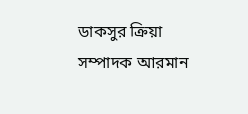ডাকসুর ক্রিয়া সম্পাদক আরমান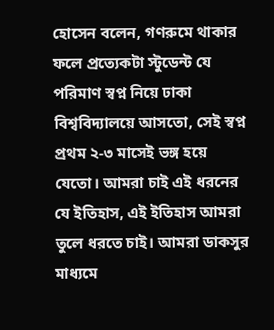হোসেন বলেন, গণরুমে থাকার ফলে প্রত্যেকটা স্টুডেন্ট যে পরিমাণ স্বপ্ন নিয়ে ঢাকা বিশ্ববিদ্যালয়ে আসতো, সেই স্বপ্ন প্রথম ২-৩ মাসেই ভঙ্গ হয়ে যেতো। আমরা চাই এই ধরনের যে ইতিহাস, এই ইতিহাস আমরা তুলে ধরতে চাই। আমরা ডাকসুর মাধ্যমে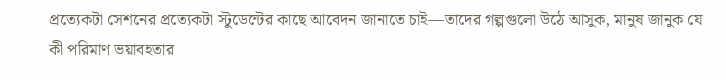প্রত্যেকটা সেশনের প্রত্যেকটা স্টুডেন্টের কাছে আবেদন জানাতে চাই—তাদের গল্পগুলো উঠে আসুক, মানুষ জানুক যে কী পরিমাণ ভয়াবহতার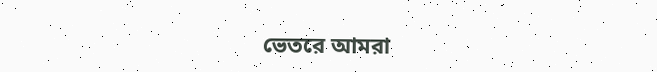ভেতরে আমরা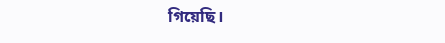গিয়েছি।